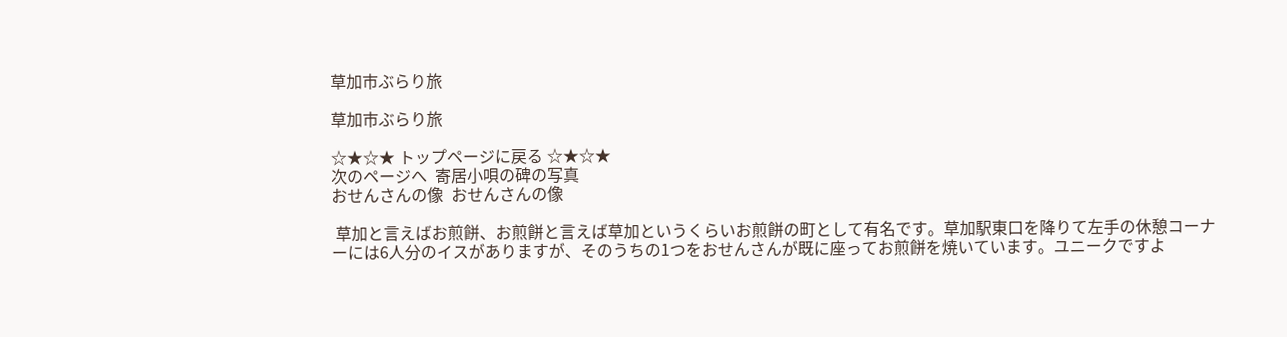草加市ぶらり旅

草加市ぶらり旅

☆★☆★ トップページに戻る ☆★☆★
次のページへ  寄居小唄の碑の写真
おせんさんの像  おせんさんの像

 草加と言えばお煎餅、お煎餅と言えば草加というくらいお煎餅の町として有名です。草加駅東口を降りて左手の休憩コーナーには6人分のイスがありますが、そのうちの1つをおせんさんが既に座ってお煎餅を焼いています。ユニークですよ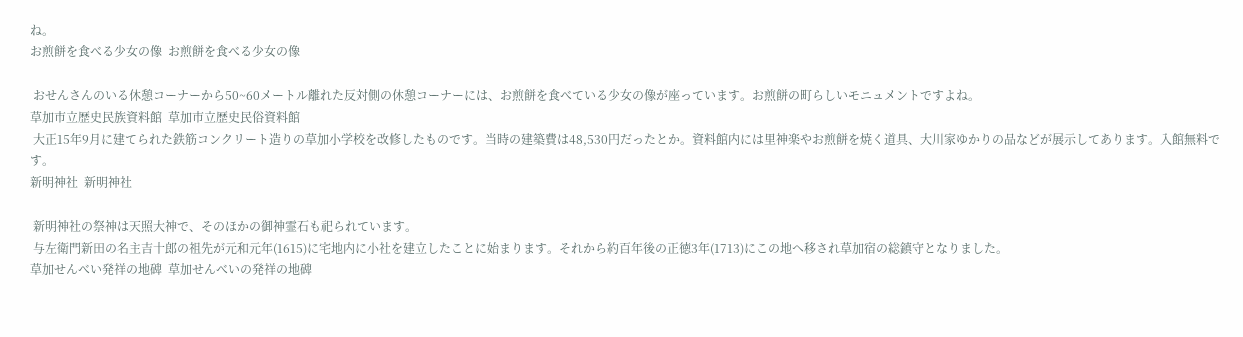ね。
お煎餅を食べる少女の像  お煎餅を食べる少女の像

 おせんさんのいる休憩コーナーから50~60メートル離れた反対側の休憩コーナーには、お煎餅を食べている少女の像が座っています。お煎餅の町らしいモニュメントですよね。
草加市立歴史民族資料館  草加市立歴史民俗資料館
 大正15年9月に建てられた鉄筋コンクリート造りの草加小学校を改修したものです。当時の建築費は48,530円だったとか。資料館内には里神楽やお煎餅を焼く道具、大川家ゆかりの品などが展示してあります。入館無料です。
新明神社  新明神社

 新明神社の祭神は天照大神で、そのほかの御神霊石も祀られています。
 与左衛門新田の名主吉十郎の祖先が元和元年(1615)に宅地内に小社を建立したことに始まります。それから約百年後の正徳3年(1713)にこの地へ移され草加宿の総鎮守となりました。
草加せんべい発祥の地碑  草加せんべいの発祥の地碑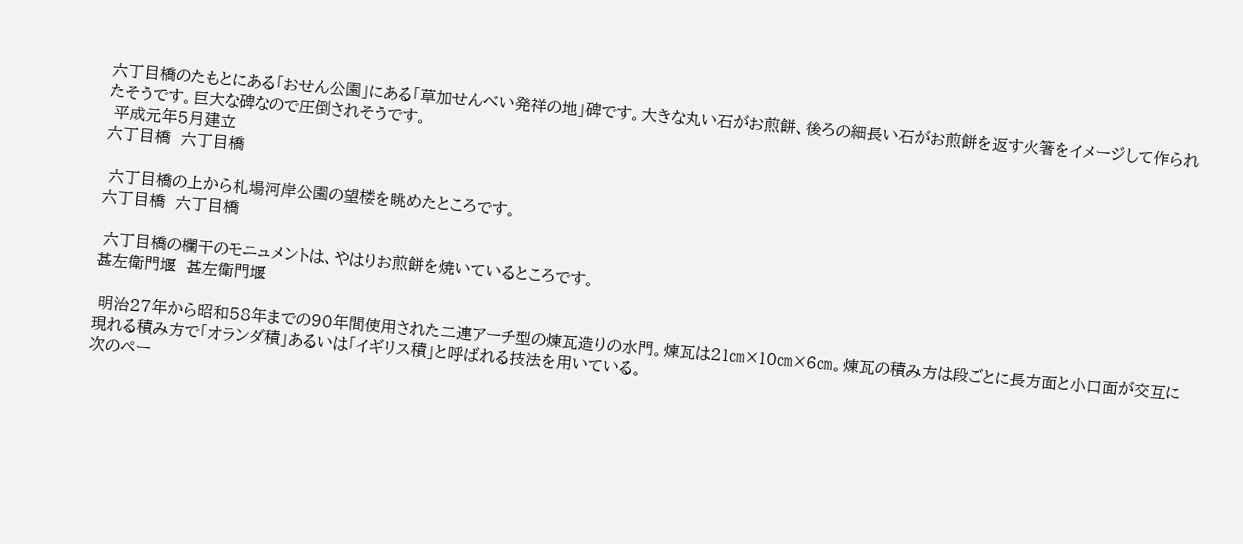六丁目橋のたもとにある「おせん公園」にある「草加せんべい発祥の地」碑です。大きな丸い石がお煎餅、後ろの細長い石がお煎餅を返す火箸をイメージして作られたそうです。巨大な碑なので圧倒されそうです。
 平成元年5月建立
六丁目橋  六丁目橋

 六丁目橋の上から札場河岸公園の望楼を眺めたところです。
六丁目橋  六丁目橋

 六丁目橋の欄干のモニュメントは、やはりお煎餅を焼いているところです。
甚左衛門堰  甚左衛門堰

 明治27年から昭和58年までの90年間使用された二連アーチ型の煉瓦造りの水門。煉瓦は21㎝×10㎝×6㎝。煉瓦の積み方は段ごとに長方面と小口面が交互に現れる積み方で「オランダ積」あるいは「イギリス積」と呼ばれる技法を用いている。
次のペー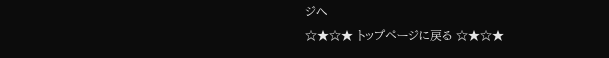ジへ
☆★☆★ トップページに戻る ☆★☆★